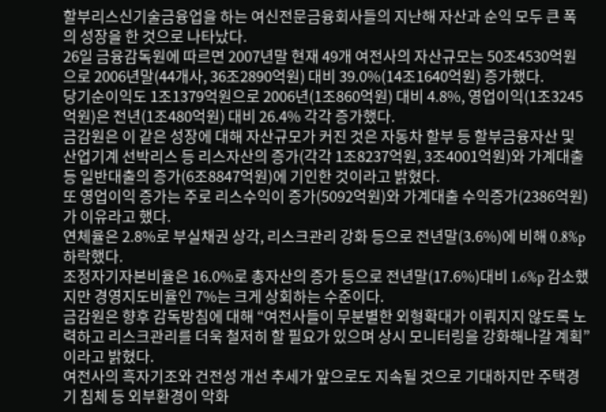할부리스신기술금융업을 하는 여신전문금융회사들의 지난해 자산과 순익 모두 큰 폭의 성장을 한 것으로 나타났다.
26일 금융감독원에 따르면 2007년말 현재 49개 여전사의 자산규모는 50조4530억원으로 2006년말(44개사, 36조2890억원) 대비 39.0%(14조1640억원) 증가했다.
당기순이익도 1조1379억원으로 2006년(1조860억원) 대비 4.8%, 영업이익(1조3245억원)은 전년(1조480억원) 대비 26.4% 각각 증가했다.
금감원은 이 같은 성장에 대해 자산규모가 커진 것은 자동차 할부 등 할부금융자산 및 산업기계 선박리스 등 리스자산의 증가(각각 1조8237억원, 3조4001억원)와 가계대출 등 일반대출의 증가(6조8847억원)에 기인한 것이라고 밝혔다.
또 영업이익 증가는 주로 리스수익이 증가(5092억원)와 가계대출 수익증가(2386억원)가 이유라고 했다.
연체율은 2.8%로 부실채권 상각, 리스크관리 강화 등으로 전년말(3.6%)에 비해 0.8%p 하락했다.
조정자기자본비율은 16.0%로 총자산의 증가 등으로 전년말(17.6%)대비 1.6%p 감소했지만 경영지도비율인 7%는 크게 상회하는 수준이다.
금감원은 향후 감독방침에 대해 “여전사들이 무분별한 외형확대가 이뤄지지 않도록 노력하고 리스크관리를 더욱 철저히 할 필요가 있으며 상시 모니터링을 강화해나갈 계획”이라고 밝혔다.
여전사의 흑자기조와 건전성 개선 추세가 앞으로도 지속될 것으로 기대하지만 주택경기 침체 등 외부환경이 악화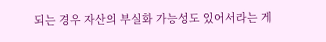되는 경우 자산의 부실화 가능성도 있어서라는 게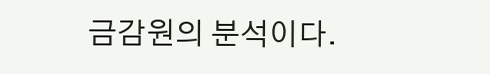금감원의 분석이다.